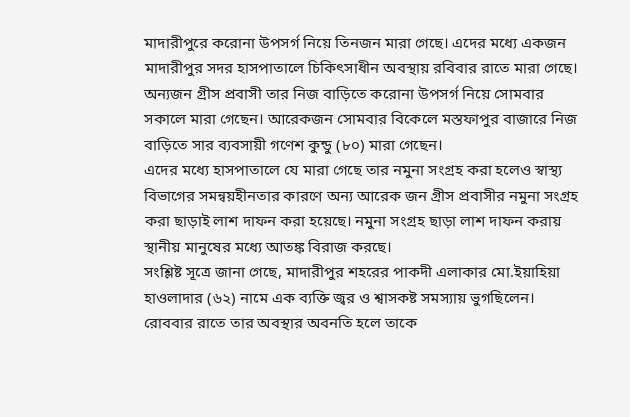মাদারীপুরে করোনা উপসর্গ নিয়ে তিনজন মারা গেছে। এদের মধ্যে একজন মাদারীপুর সদর হাসপাতালে চিকিৎসাধীন অবস্থায় রবিবার রাতে মারা গেছে। অন্যজন গ্রীস প্রবাসী তার নিজ বাড়িতে করোনা উপসর্গ নিয়ে সোমবার সকালে মারা গেছেন। আরেকজন সোমবার বিকেলে মস্তফাপুর বাজারে নিজ বাড়িতে সার ব্যবসায়ী গণেশ কুন্ডু (৮০) মারা গেছেন।
এদের মধ্যে হাসপাতালে যে মারা গেছে তার নমুনা সংগ্রহ করা হলেও স্বাস্থ্য বিভাগের সমন্বয়হীনতার কারণে অন্য আরেক জন গ্রীস প্রবাসীর নমুনা সংগ্রহ করা ছাড়াই লাশ দাফন করা হয়েছে। নমুনা সংগ্রহ ছাড়া লাশ দাফন করায় স্থানীয় মানুষের মধ্যে আতঙ্ক বিরাজ করছে।
সংশ্লিষ্ট সূত্রে জানা গেছে, মাদারীপুর শহরের পাকদী এলাকার মো.ইয়াহিয়া হাওলাদার (৬২) নামে এক ব্যক্তি জ্বর ও শ্বাসকষ্ট সমস্যায় ভুগছিলেন। রোববার রাতে তার অবস্থার অবনতি হলে তাকে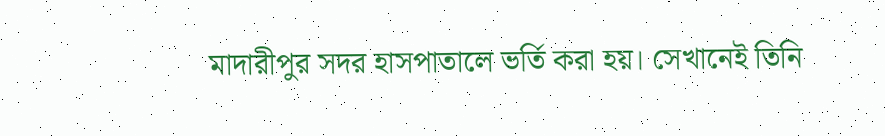মাদারীপুর সদর হাসপাতালে ভর্তি করা হয়। সেখানেই তিনি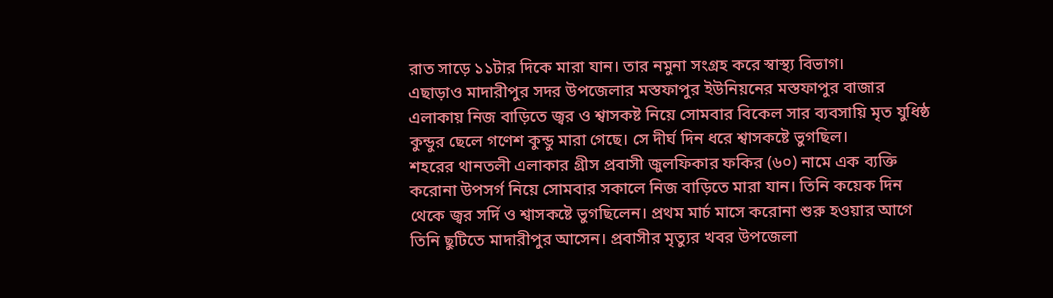রাত সাড়ে ১১টার দিকে মারা যান। তার নমুনা সংগ্রহ করে স্বাস্থ্য বিভাগ।
এছাড়াও মাদারীপুর সদর উপজেলার মস্তফাপুর ইউনিয়নের মস্তফাপুর বাজার এলাকায় নিজ বাড়িতে জ্বর ও শ্বাসকষ্ট নিয়ে সোমবার বিকেল সার ব্যবসায়ি মৃত যুধিষ্ঠ কুন্ডুর ছেলে গণেশ কুন্ডু মারা গেছে। সে দীর্ঘ দিন ধরে শ্বাসকষ্টে ভুগছিল।
শহরের থানতলী এলাকার গ্রীস প্রবাসী জুলফিকার ফকির (৬০) নামে এক ব্যক্তি করোনা উপসর্গ নিয়ে সোমবার সকালে নিজ বাড়িতে মারা যান। তিনি কয়েক দিন থেকে জ্বর সর্দি ও শ্বাসকষ্টে ভুগছিলেন। প্রথম মার্চ মাসে করোনা শুরু হওয়ার আগে তিনি ছুটিতে মাদারীপুর আসেন। প্রবাসীর মৃত্যুর খবর উপজেলা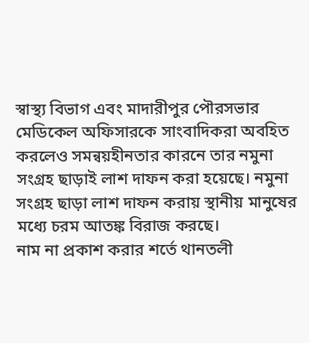স্বাস্থ্য বিভাগ এবং মাদারীপুর পৌরসভার মেডিকেল অফিসারকে সাংবাদিকরা অবহিত করলেও সমন্বয়হীনতার কারনে তার নমুনা সংগ্রহ ছাড়াই লাশ দাফন করা হয়েছে। নমুনা সংগ্রহ ছাড়া লাশ দাফন করায় স্থানীয় মানুষের মধ্যে চরম আতঙ্ক বিরাজ করছে।
নাম না প্রকাশ করার শর্তে থানতলী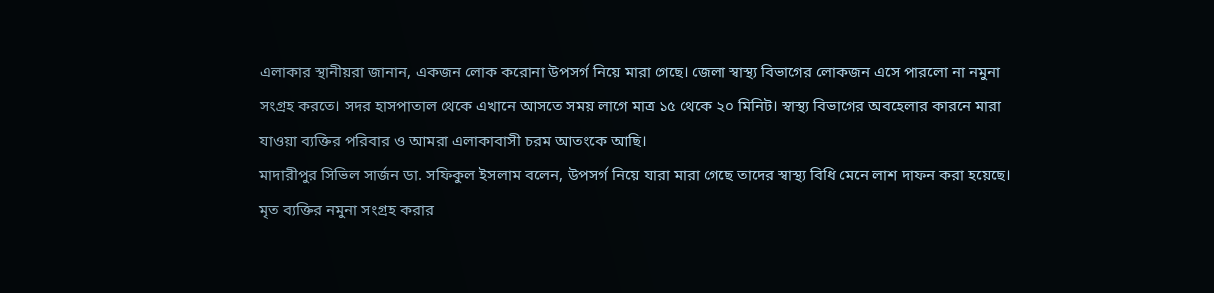এলাকার স্থানীয়রা জানান, একজন লোক করোনা উপসর্গ নিয়ে মারা গেছে। জেলা স্বাস্থ্য বিভাগের লোকজন এসে পারলো না নমুনা সংগ্রহ করতে। সদর হাসপাতাল থেকে এখানে আসতে সময় লাগে মাত্র ১৫ থেকে ২০ মিনিট। স্বাস্থ্য বিভাগের অবহেলার কারনে মারা যাওয়া ব্যক্তির পরিবার ও আমরা এলাকাবাসী চরম আতংকে আছি।
মাদারীপুর সিভিল সার্জন ডা. সফিকুল ইসলাম বলেন, উপসর্গ নিয়ে যারা মারা গেছে তাদের স্বাস্থ্য বিধি মেনে লাশ দাফন করা হয়েছে।
মৃত ব্যক্তির নমুনা সংগ্রহ করার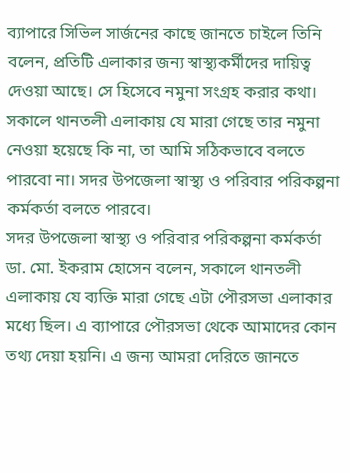ব্যাপারে সিভিল সার্জনের কাছে জানতে চাইলে তিনি বলেন, প্রতিটি এলাকার জন্য স্বাস্থ্যকর্মীদের দায়িত্ব দেওয়া আছে। সে হিসেবে নমুনা সংগ্রহ করার কথা। সকালে থানতলী এলাকায় যে মারা গেছে তার নমুনা নেওয়া হয়েছে কি না, তা আমি সঠিকভাবে বলতে পারবো না। সদর উপজেলা স্বাস্থ্য ও পরিবার পরিকল্পনা কর্মকর্তা বলতে পারবে।
সদর উপজেলা স্বাস্থ্য ও পরিবার পরিকল্পনা কর্মকর্তা ডা. মো. ইকরাম হোসেন বলেন, সকালে থানতলী এলাকায় যে ব্যক্তি মারা গেছে এটা পৌরসভা এলাকার মধ্যে ছিল। এ ব্যাপারে পৌরসভা থেকে আমাদের কোন তথ্য দেয়া হয়নি। এ জন্য আমরা দেরিতে জানতে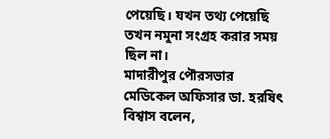পেয়েছি। যখন তথ্য পেয়েছি তখন নমুনা সংগ্রহ করার সময় ছিল না।
মাদারীপুর পৌরসভার মেডিকেল অফিসার ডা. হরষিৎ বিশ্বাস বলেন,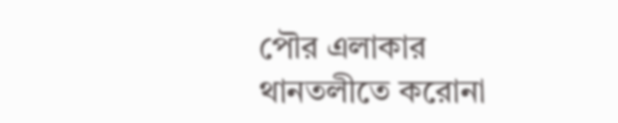পৌর এলাকার থানতলীতে করোনা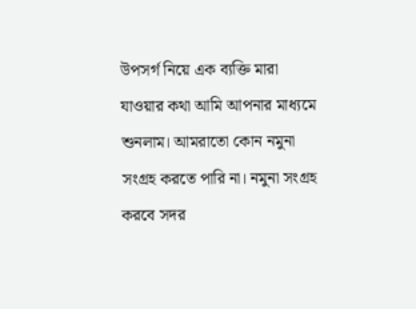উপসর্গ নিয়ে এক ব্যক্তি মারা যাওয়ার কথা আমি আপনার মাধ্যমে শুনলাম। আমরাতো কোন নমুনা সংগ্রহ করতে পারি না। নমুনা সংগ্রহ করবে সদর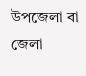উপজেলা বা জেলা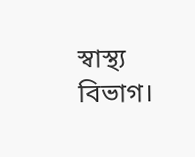স্বাস্থ্য বিভাগ।